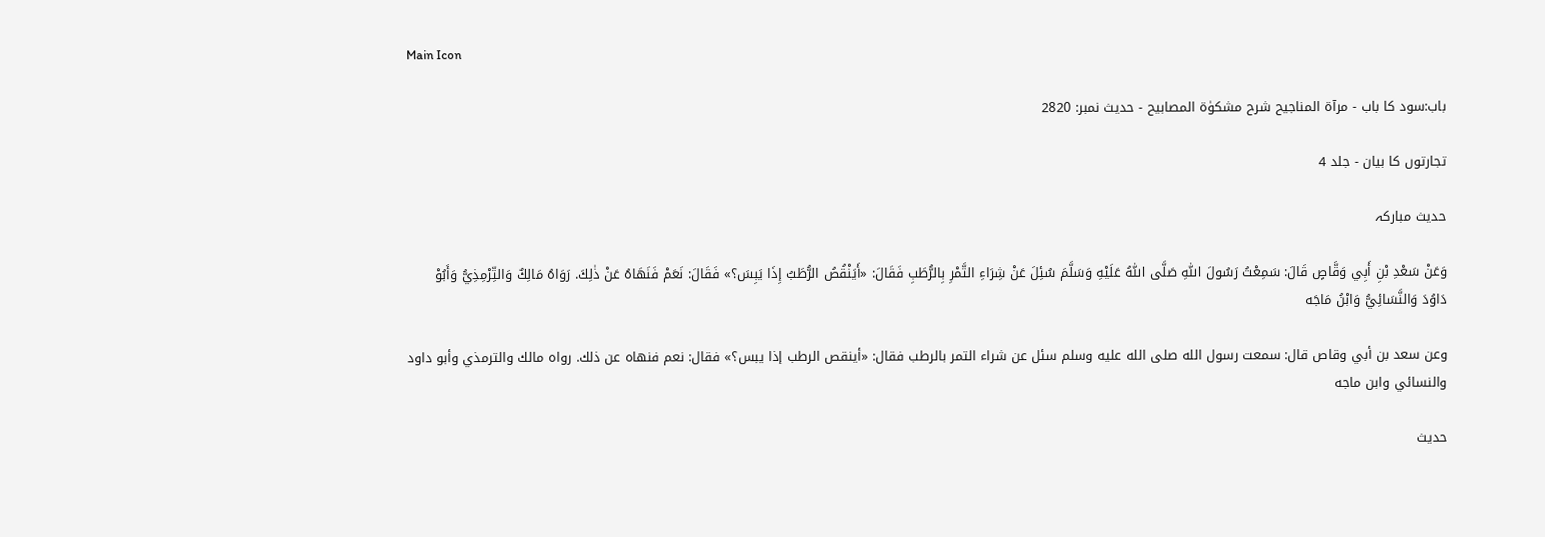Main Icon

باب:سود کا باب - مرآۃ المناجیح شرح مشکوٰۃ المصابیح - حدیث نمبر: 2820

تجارتوں کا بیان - جلد 4

حدیث مبارکہ

وَعَنْ سَعْدِ بْنِ أَبِي وَقَّاصٍ قَالَ: سَمِعْتُ رَسُولَ اللّٰهِ صَلَّى اللّٰهُ عَلَيْهِ وَسَلَّمَ سُئِلَ عَنْ شِرَاءِ التَّمْرِ بِالرُّطَبِ فَقَالَ: «أَيَنْقُصُ الرُّطَبُ إِذَا يَبِسَ؟» فَقَالَ: نَعَمْ فَنَهَاهُ عَنْ ذٰلِكَ. رَوَاهُ مَالِكٌ وَالتِّرْمِذِيُّ وَأَبُوْ دَاوُدَ وَالنَّسَائِيُّ وَابْنُ مَاجَه

وعن سعد بن أبي وقاص قال: سمعت رسول الله صلى الله عليه وسلم سئل عن شراء التمر بالرطب فقال: «أينقص الرطب إذا يبس؟» فقال: نعم فنهاه عن ذلك. رواه مالك والترمذي وأبو داود والنسائي وابن ماجه

حدیث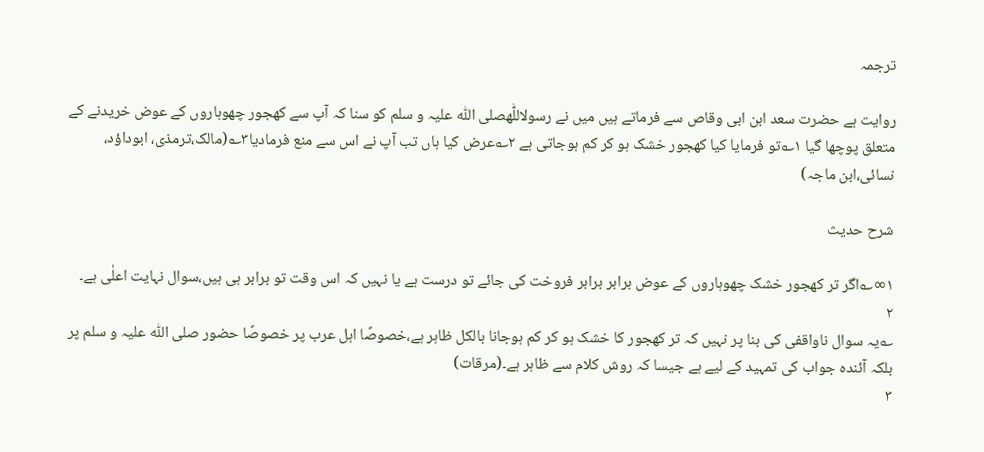ترجمہ

روایت ہے حضرت سعد ابن ابی وقاص سے فرماتے ہیں میں نے رسولاللّٰهصلی اللّٰہ علیہ و سلم کو سنا کہ آپ سے کھجور چھوہاروں کے عوض خریدنے کے متعلق پوچھا گیا ۱؎تو فرمایا کیا کھجور خشک ہو کر کم ہوجاتی ہے ۲؎عرض کیا ہاں تب آپ نے اس سے منع فرمادیا۳؎(مالک،ترمذی، ابوداؤد، نسائی،ابن ماجہ)

شرح حدیث

۱∞؎اگر تر کھجور خشک چھوہاروں کے عوض برابر برابر فروخت کی جائے تو درست ہے یا نہیں کہ اس وقت تو برابر ہی ہیں،سوال نہایت اعلٰی ہے۔
۲
؎یہ سوال ناواقفی کی بنا پر نہیں کہ تر کھجور کا خشک ہو کر کم ہوجانا بالکل ظاہر ہے،خصوصًا اہل عرب پر خصوصًا حضور صلی اللّٰہ علیہ و سلم پر بلکہ آئندہ جواب کی تمہید کے لیے ہے جیسا کہ روش کلام سے ظاہر ہے۔(مرقات)
۳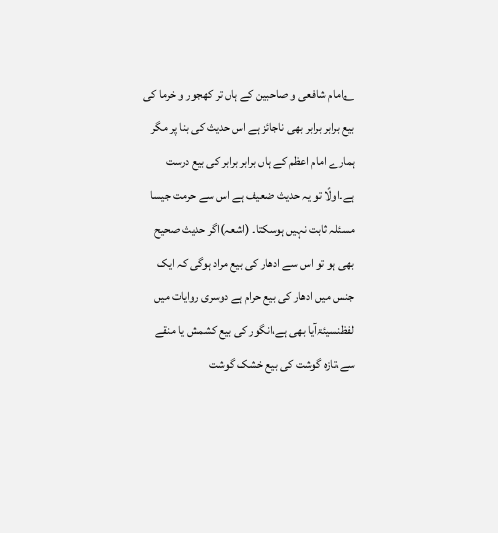؎امام شافعی و صاحبین کے ہاں تر کھجور و خرما کی بیع برابر برابر بھی ناجائز ہے اس حدیث کی بنا پر مگر ہمارے امام اعظم کے ہاں برابر برابر کی بیع درست ہے۔اولًا تو یہ حدیث ضعیف ہے اس سے حرمت جیسا مسئلہ ثابت نہیں ہوسکتا۔ (اشعہ)اگر حدیث صحیح بھی ہو تو اس سے ادھار کی بیع مراد ہوگی کہ ایک جنس میں ادھار کی بیع حرام ہے دوسری روایات میں لفظنسیئۃآیا بھی ہے،انگور کی بیع کشمش یا منقے سے،تازہ گوشت کی بیع خشک گوشت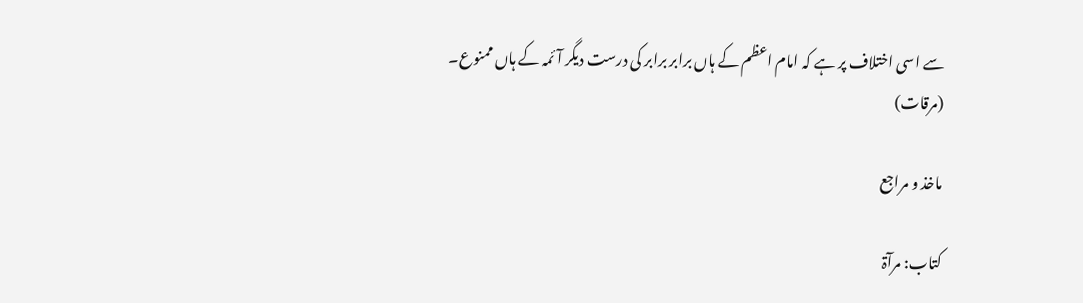سے اسی اختلاف پر ہے کہ امام اعظم کے ہاں برابر برابر کی درست دیگر آئمہ کے ہاں ممنوع۔ (مرقات)

ماخذ و مراجع

کتاب: مرآۃ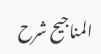المناجیح شرح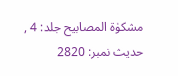مشکوٰۃ المصابیح جلد: 4 , حدیث نمبر: 2820